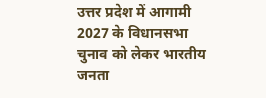उत्तर प्रदेश में आगामी 2027 के विधानसभा चुनाव को लेकर भारतीय जनता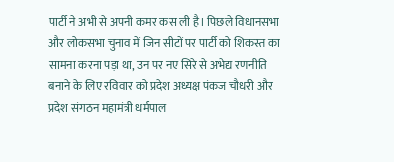पार्टी ने अभी से अपनी कमर कस ली है। पिछले विधानसभा और लोकसभा चुनाव में जिन सीटों पर पार्टी को शिकस्त का सामना करना पड़ा था, उन पर नए सिरे से अभेद्य रणनीति बनाने के लिए रविवार को प्रदेश अध्यक्ष पंकज चौधरी और प्रदेश संगठन महामंत्री धर्मपाल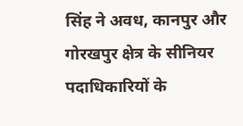सिंह ने अवध, कानपुर और गोरखपुर क्षेत्र के सीनियर पदाधिकारियों के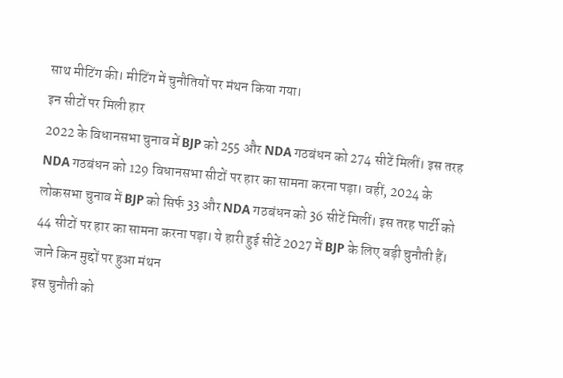साथ मीटिंग की। मीटिंग में चुनौतियों पर मंथन किया गया।
इन सीटों पर मिली हार
2022 के विधानसभा चुनाव में BJP को 255 और NDA गठबंधन को 274 सीटें मिलीं। इस तरह NDA गठबंधन को 129 विधानसभा सीटों पर हार का सामना करना पड़ा। वहीं, 2024 के लोकसभा चुनाव में BJP को सिर्फ 33 और NDA गठबंधन को 36 सीटें मिलीं। इस तरह पार्टी को 44 सीटों पर हार का सामना करना पड़ा। ये हारी हुई सीटें 2027 में BJP के लिए बड़ी चुनौती हैं।
जाने किन मुद्दों पर हुआ मंथन
इस चुनौती को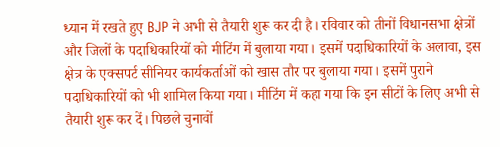ध्यान में रखते हुए BJP ने अभी से तैयारी शुरू कर दी है। रविवार को तीनों विधानसभा क्षेत्रों और जिलों के पदाधिकारियों को मीटिंग में बुलाया गया। इसमें पदाधिकारियों के अलावा, इस क्षेत्र के एक्सपर्ट सीनियर कार्यकर्ताओं को खास तौर पर बुलाया गया। इसमें पुराने पदाधिकारियों को भी शामिल किया गया। मीटिंग में कहा गया कि इन सीटों के लिए अभी से तैयारी शुरू कर दें। पिछले चुनावों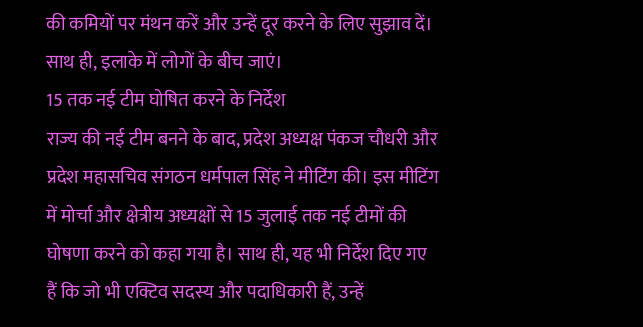की कमियों पर मंथन करें और उन्हें दूर करने के लिए सुझाव दें। साथ ही, इलाके में लोगों के बीच जाएं।
15 तक नई टीम घोषित करने के निर्देश
राज्य की नई टीम बनने के बाद, प्रदेश अध्यक्ष पंकज चौधरी और प्रदेश महासचिव संगठन धर्मपाल सिंह ने मीटिंग की। इस मीटिंग में मोर्चा और क्षेत्रीय अध्यक्षों से 15 जुलाई तक नई टीमों की घोषणा करने को कहा गया है। साथ ही, यह भी निर्देश दिए गए हैं कि जो भी एक्टिव सदस्य और पदाधिकारी हैं, उन्हें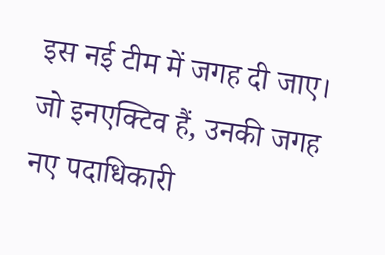इस नई टीम में जगह दी जाए। जो इनएक्टिव हैं, उनकी जगह नए पदाधिकारी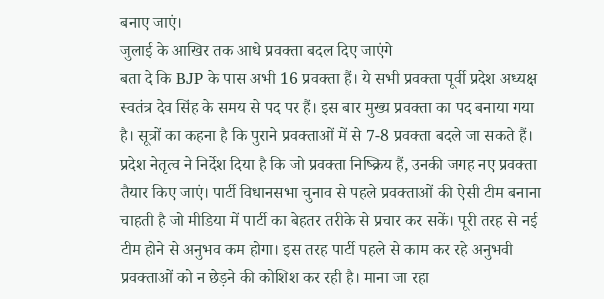बनाए जाएं।
जुलाई के आखिर तक आधे प्रवक्ता बदल दिए जाएंगे
बता दे कि BJP के पास अभी 16 प्रवक्ता हैं। ये सभी प्रवक्ता पूर्वी प्रदेश अध्यक्ष स्वतंत्र देव सिंह के समय से पद पर हैं। इस बार मुख्य प्रवक्ता का पद बनाया गया है। सूत्रों का कहना है कि पुराने प्रवक्ताओं में से 7-8 प्रवक्ता बदले जा सकते हैं। प्रदेश नेतृत्व ने निर्देश दिया है कि जो प्रवक्ता निष्क्रिय हैं, उनकी जगह नए प्रवक्ता तैयार किए जाएं। पार्टी विधानसभा चुनाव से पहले प्रवक्ताओं की ऐसी टीम बनाना चाहती है जो मीडिया में पार्टी का बेहतर तरीके से प्रचार कर सकें। पूरी तरह से नई टीम होने से अनुभव कम होगा। इस तरह पार्टी पहले से काम कर रहे अनुभवी प्रवक्ताओं को न छेड़ने की कोशिश कर रही है। माना जा रहा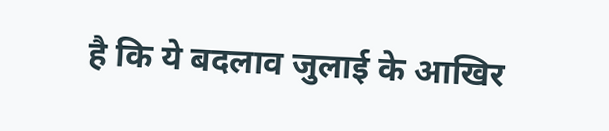है कि ये बदलाव जुलाई के आखिर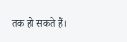तक हो सकते हैं।